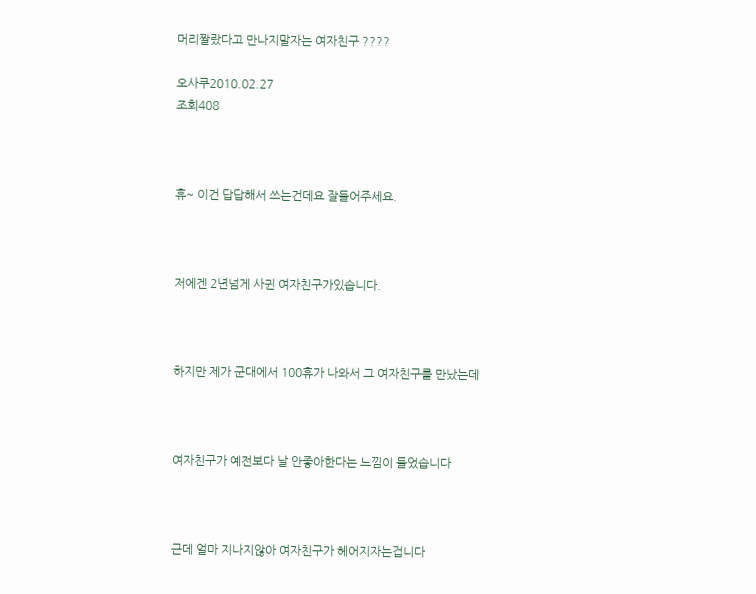머리짤랐다고 만나지말자는 여자친구 ????

오사쿠2010.02.27
조회408



휴~ 이건 답답해서 쓰는건데요 잘들어주세요.



저에겐 2년넘게 사귄 여자친구가있습니다.



하지만 제가 군대에서 100휴가 나와서 그 여자친구를 만났는데



여자친구가 예전보다 날 안좋아한다는 느낌이 들었습니다



근데 얼마 지나지않아 여자친구가 헤어지자는겁니다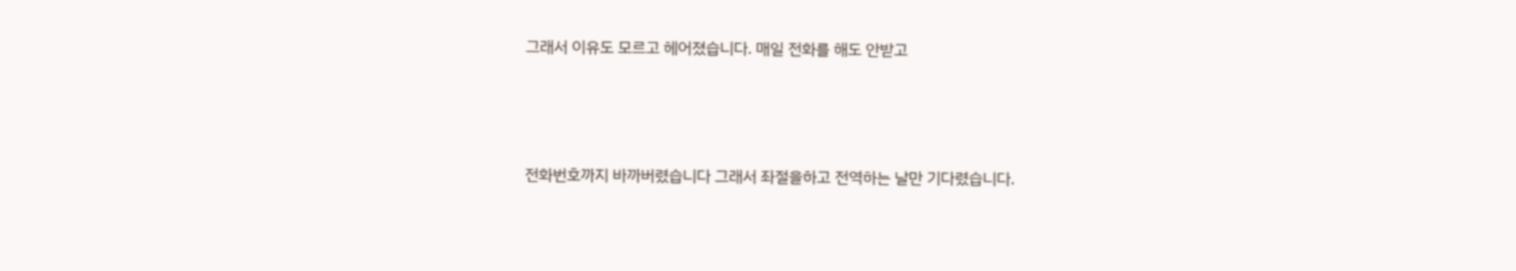그래서 이유도 모르고 헤어졌습니다. 매일 전화를 해도 안받고



전화번호까지 바까버렸습니다 그래서 좌절을하고 전역하는 날만 기다렸습니다.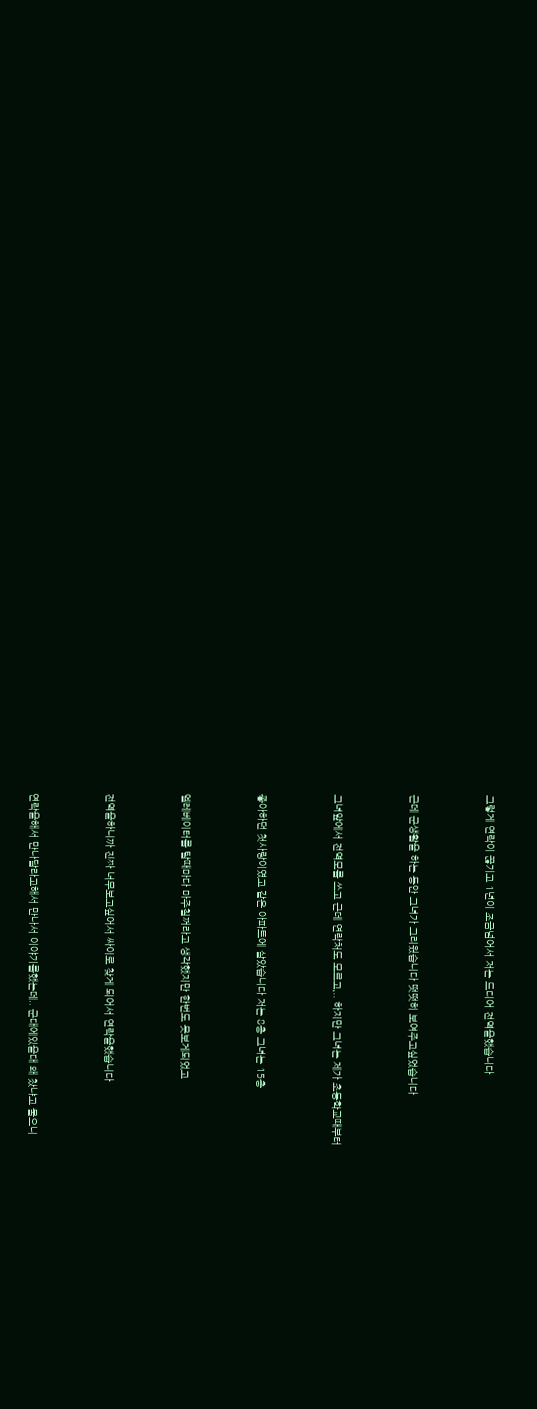그렇게 연락이 끊기고 1년이 조금넘어서 저는 드디어 전역을했습니다



근데 군생활을 하는 동안 그녀가 그리웠습니다 떳떳히 보여주고싶었습니다



그녀앞에서 전역모를 쓰고 근데 연락처도 모르고,.. 하지만 그녀는 제가 초등학교때부터



좋아하던 첫사랑이였고 같은 아파트에 살았습니다 저는 8층 그녀는 15층



엘레베이터를 탈때마다 마주칠꺼라고 생각했지만 한번도 못보게되었고



전역을하니까 진짜 너무보고싶어서 싸이로 찾게 되어서 연락을했습니다



연락을해서 만나달라고해서 만나서 이야기를했는데.. 군대에있을대 왜 찼냐고 물으니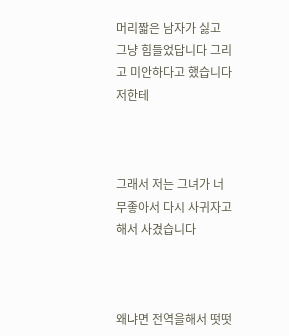머리짧은 남자가 싫고 그냥 힘들었답니다 그리고 미안하다고 했습니다 저한테



그래서 저는 그녀가 너무좋아서 다시 사귀자고 해서 사겼습니다



왜냐면 전역을해서 떳떳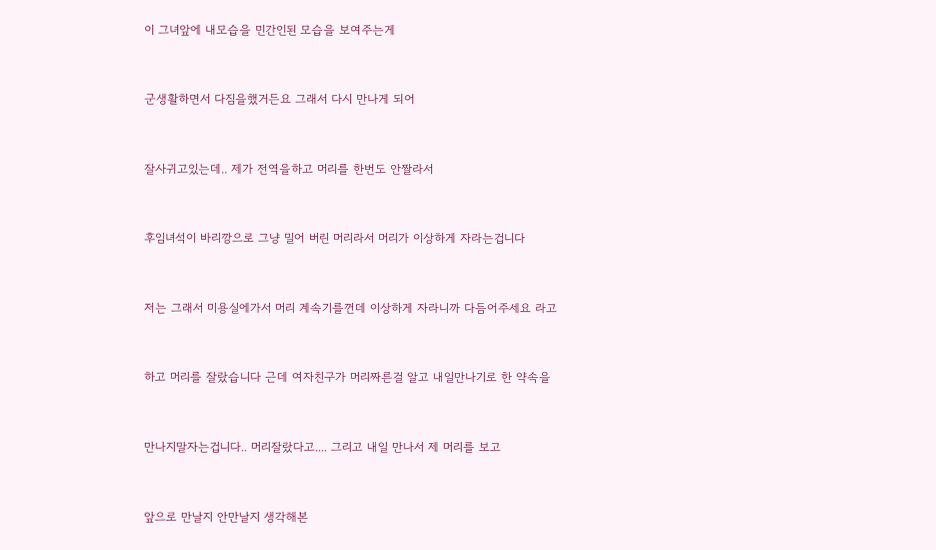이 그녀앞에 내모습을 민간인된 모습을 보여주는게



군생활하면서 다짐을했거든요 그래서 다시 만나게 되어



잘사귀고있는데.. 제가 전역을하고 머리를 한번도 안짤라서



후임녀석이 바리깡으로 그냥 밀어 버린 머리라서 머리가 이상하게 자라는겁니다



저는 그래서 미용실에가서 머리 계속기를껀데 이상하게 자라니까 다듬어주세요 라고



하고 머리를 잘랐습니다 근데 여자친구가 머리짜른걸 알고 내일만나기로 한 약속을



만나지말자는겁니다.. 머리잘랐다고.... 그리고 내일 만나서 제 머리를 보고



앞으로 만날지 안만날지 생각해본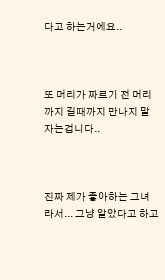다고 하는거에요..



또 머리가 짜르기 전 머리까지 길때까지 만나지 말자는겁니다..



진짜 제가 좋아하는 그녀라서... 그냥 알았다고 하고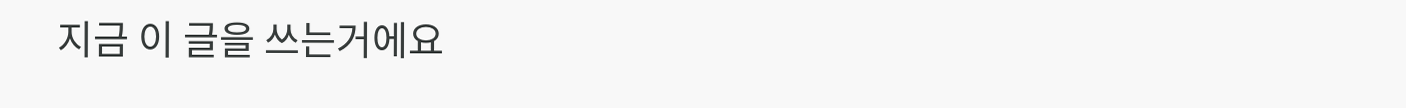지금 이 글을 쓰는거에요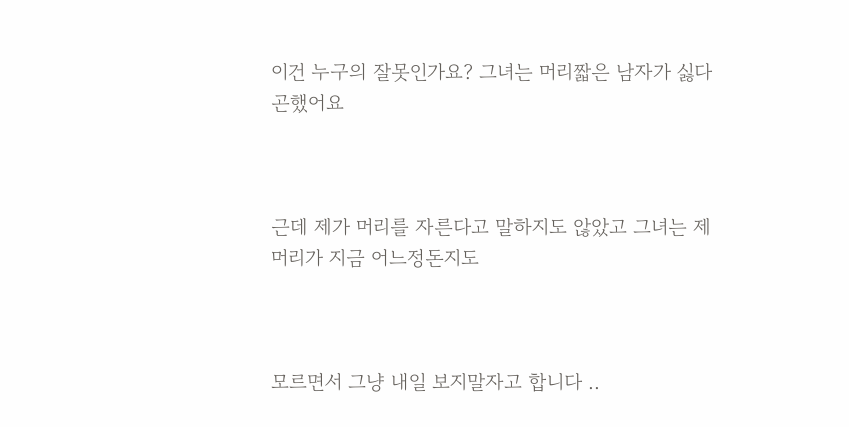이건 누구의 잘못인가요? 그녀는 머리짧은 남자가 싫다곤했어요



근데 제가 머리를 자른다고 말하지도 않았고 그녀는 제 머리가 지금 어느정돈지도



모르면서 그냥 내일 보지말자고 합니다 ..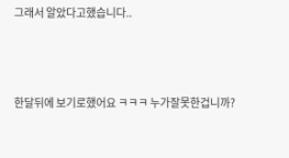그래서 알았다고했습니다..



한달뒤에 보기로했어요 ㅋㅋㅋ 누가잘못한겁니까?